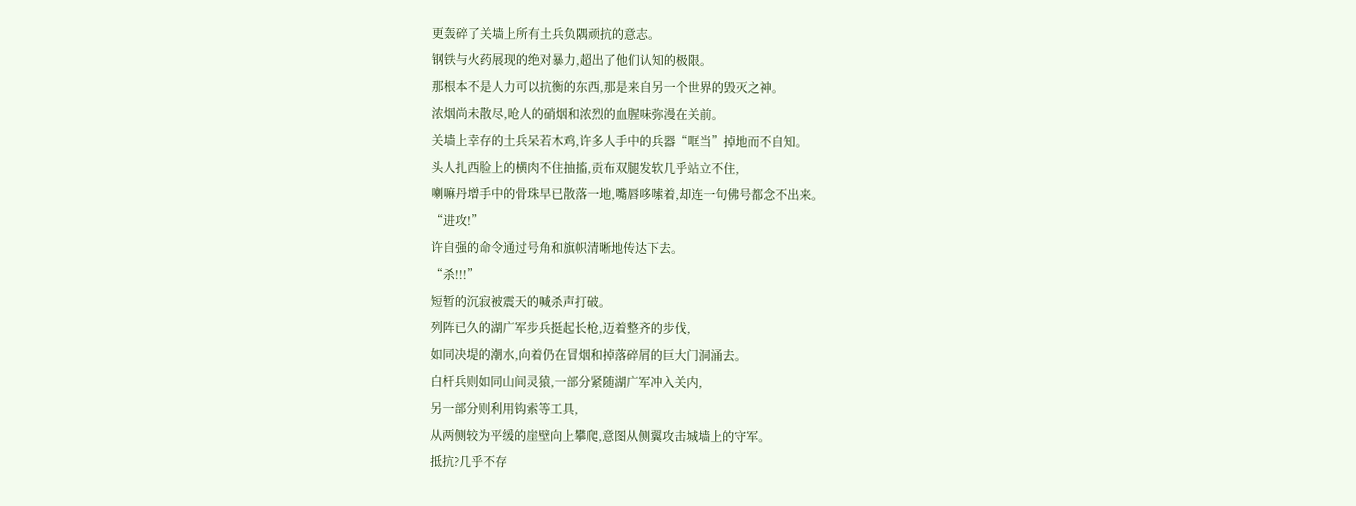更轰碎了关墙上所有土兵负隅顽抗的意志。
钢铁与火药展现的绝对暴力,超出了他们认知的极限。
那根本不是人力可以抗衡的东西,那是来自另一个世界的毁灭之神。
浓烟尚未散尽,呛人的硝烟和浓烈的血腥味弥漫在关前。
关墙上幸存的土兵呆若木鸡,许多人手中的兵器“哐当”掉地而不自知。
头人扎西脸上的横肉不住抽搐,贡布双腿发软几乎站立不住,
喇嘛丹增手中的骨珠早已散落一地,嘴唇哆嗦着,却连一句佛号都念不出来。
“进攻!”
许自强的命令通过号角和旗帜清晰地传达下去。
“杀!!!”
短暂的沉寂被震天的喊杀声打破。
列阵已久的湖广军步兵挺起长枪,迈着整齐的步伐,
如同决堤的潮水,向着仍在冒烟和掉落碎屑的巨大门洞涌去。
白杆兵则如同山间灵猿,一部分紧随湖广军冲入关内,
另一部分则利用钩索等工具,
从两侧较为平缓的崖壁向上攀爬,意图从侧翼攻击城墙上的守军。
抵抗?几乎不存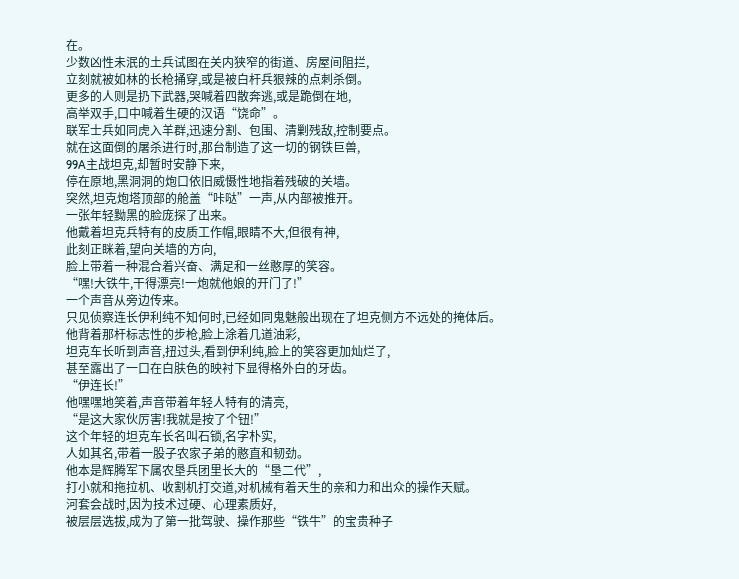在。
少数凶性未泯的土兵试图在关内狭窄的街道、房屋间阻拦,
立刻就被如林的长枪捅穿,或是被白杆兵狠辣的点刺杀倒。
更多的人则是扔下武器,哭喊着四散奔逃,或是跪倒在地,
高举双手,口中喊着生硬的汉语“饶命”。
联军士兵如同虎入羊群,迅速分割、包围、清剿残敌,控制要点。
就在这面倒的屠杀进行时,那台制造了这一切的钢铁巨兽,
99A主战坦克,却暂时安静下来,
停在原地,黑洞洞的炮口依旧威慑性地指着残破的关墙。
突然,坦克炮塔顶部的舱盖“咔哒”一声,从内部被推开。
一张年轻黝黑的脸庞探了出来。
他戴着坦克兵特有的皮质工作帽,眼睛不大,但很有神,
此刻正眯着,望向关墙的方向,
脸上带着一种混合着兴奋、满足和一丝憨厚的笑容。
“嘿!大铁牛,干得漂亮!一炮就他娘的开门了!”
一个声音从旁边传来。
只见侦察连长伊利纯不知何时,已经如同鬼魅般出现在了坦克侧方不远处的掩体后。
他背着那杆标志性的步枪,脸上涂着几道油彩,
坦克车长听到声音,扭过头,看到伊利纯,脸上的笑容更加灿烂了,
甚至露出了一口在白肤色的映衬下显得格外白的牙齿。
“伊连长!”
他嘿嘿地笑着,声音带着年轻人特有的清亮,
“是这大家伙厉害!我就是按了个钮!”
这个年轻的坦克车长名叫石锁,名字朴实,
人如其名,带着一股子农家子弟的憨直和韧劲。
他本是辉腾军下属农垦兵团里长大的“垦二代”,
打小就和拖拉机、收割机打交道,对机械有着天生的亲和力和出众的操作天赋。
河套会战时,因为技术过硬、心理素质好,
被层层选拔,成为了第一批驾驶、操作那些“铁牛”的宝贵种子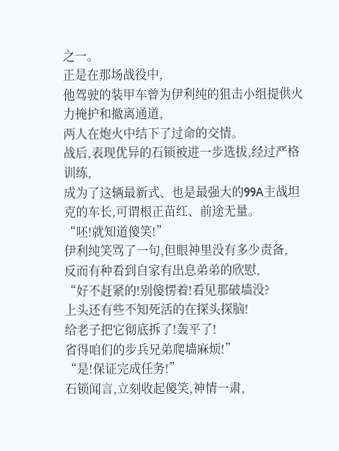之一。
正是在那场战役中,
他驾驶的装甲车曾为伊利纯的狙击小组提供火力掩护和撤离通道,
两人在炮火中结下了过命的交情。
战后,表现优异的石锁被进一步选拔,经过严格训练,
成为了这辆最新式、也是最强大的99A主战坦克的车长,可谓根正苗红、前途无量。
“呸!就知道傻笑!”
伊利纯笑骂了一句,但眼神里没有多少责备,
反而有种看到自家有出息弟弟的欣慰,
“好不赶紧的!别傻愣着!看见那破墙没?
上头还有些不知死活的在探头探脑!
给老子把它彻底拆了!轰平了!
省得咱们的步兵兄弟爬墙麻烦!”
“是!保证完成任务!”
石锁闻言,立刻收起傻笑,神情一肃,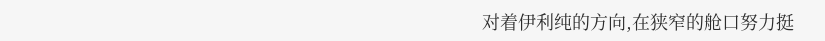对着伊利纯的方向,在狭窄的舱口努力挺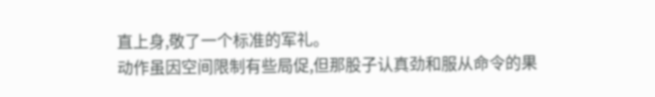直上身,敬了一个标准的军礼。
动作虽因空间限制有些局促,但那股子认真劲和服从命令的果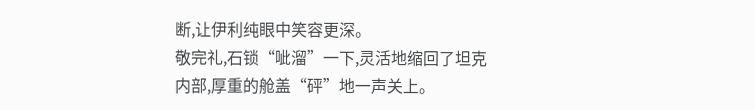断,让伊利纯眼中笑容更深。
敬完礼,石锁“呲溜”一下,灵活地缩回了坦克内部,厚重的舱盖“砰”地一声关上。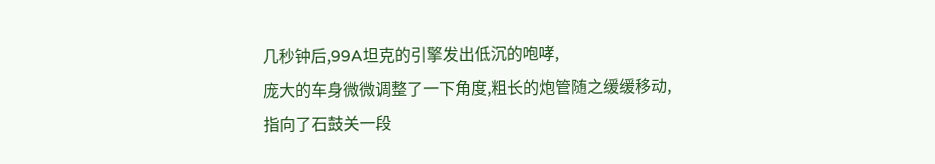几秒钟后,99A坦克的引擎发出低沉的咆哮,
庞大的车身微微调整了一下角度,粗长的炮管随之缓缓移动,
指向了石鼓关一段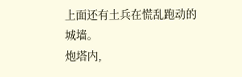上面还有土兵在慌乱跑动的城墙。
炮塔内,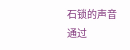石锁的声音通过